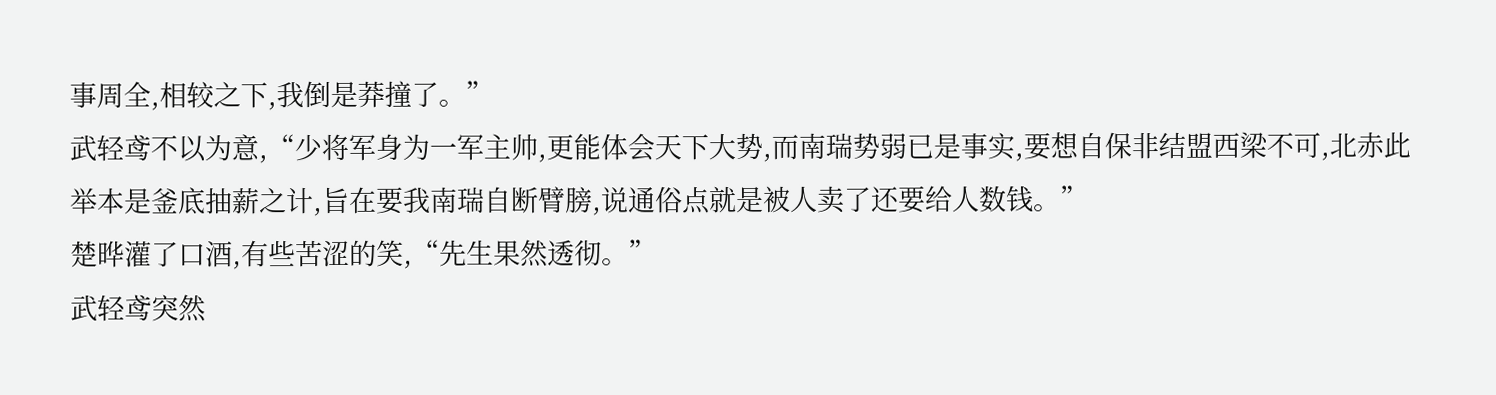事周全,相较之下,我倒是莽撞了。”
武轻鸢不以为意,“少将军身为一军主帅,更能体会天下大势,而南瑞势弱已是事实,要想自保非结盟西梁不可,北赤此举本是釜底抽薪之计,旨在要我南瑞自断臂膀,说通俗点就是被人卖了还要给人数钱。”
楚晔灌了口酒,有些苦涩的笑,“先生果然透彻。”
武轻鸢突然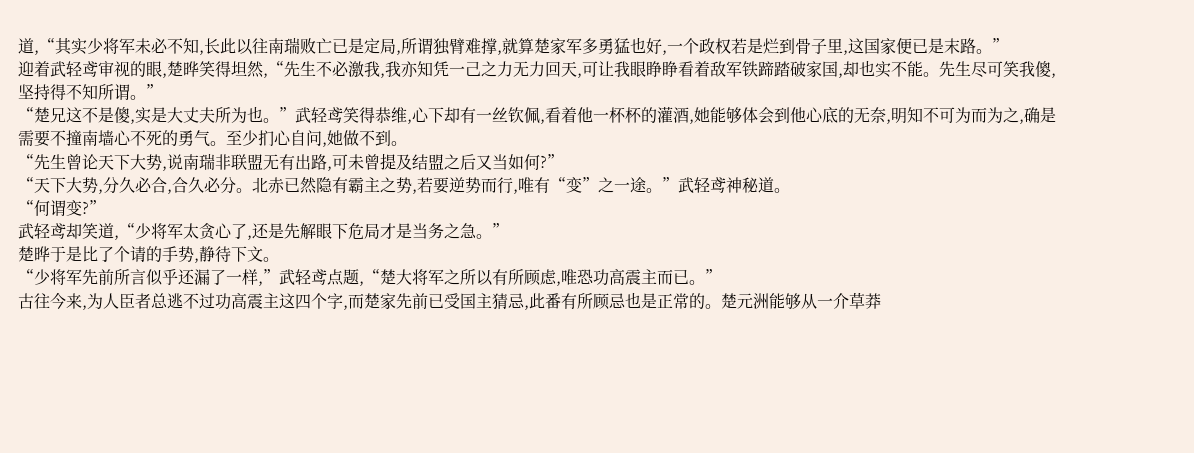道,“其实少将军未必不知,长此以往南瑞败亡已是定局,所谓独臂难撑,就算楚家军多勇猛也好,一个政权若是烂到骨子里,这国家便已是末路。”
迎着武轻鸢审视的眼,楚晔笑得坦然,“先生不必激我,我亦知凭一己之力无力回天,可让我眼睁睁看着敌军铁蹄踏破家国,却也实不能。先生尽可笑我傻,坚持得不知所谓。”
“楚兄这不是傻,实是大丈夫所为也。”武轻鸢笑得恭维,心下却有一丝钦佩,看着他一杯杯的灌酒,她能够体会到他心底的无奈,明知不可为而为之,确是需要不撞南墙心不死的勇气。至少扪心自问,她做不到。
“先生曾论天下大势,说南瑞非联盟无有出路,可未曾提及结盟之后又当如何?”
“天下大势,分久必合,合久必分。北赤已然隐有霸主之势,若要逆势而行,唯有“变”之一途。”武轻鸢神秘道。
“何谓变?”
武轻鸢却笑道,“少将军太贪心了,还是先解眼下危局才是当务之急。”
楚晔于是比了个请的手势,静待下文。
“少将军先前所言似乎还漏了一样,”武轻鸢点题,“楚大将军之所以有所顾虑,唯恐功高震主而已。”
古往今来,为人臣者总逃不过功高震主这四个字,而楚家先前已受国主猜忌,此番有所顾忌也是正常的。楚元洲能够从一介草莽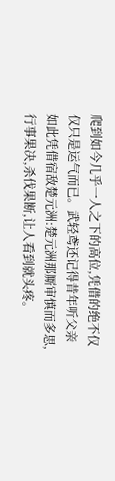爬到如今几乎一人之下的高位,凭借的绝不仅仅只是运气而已。武轻鸢还记得昔年听父亲如此凭借宿敌楚元洲:楚元洲那厮审慎而多思,行事果决,杀伐果断,让人看到就头疼。